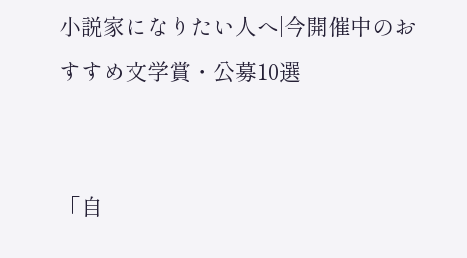小説家になりたい人へ|今開催中のおすすめ文学賞・公募10選


「自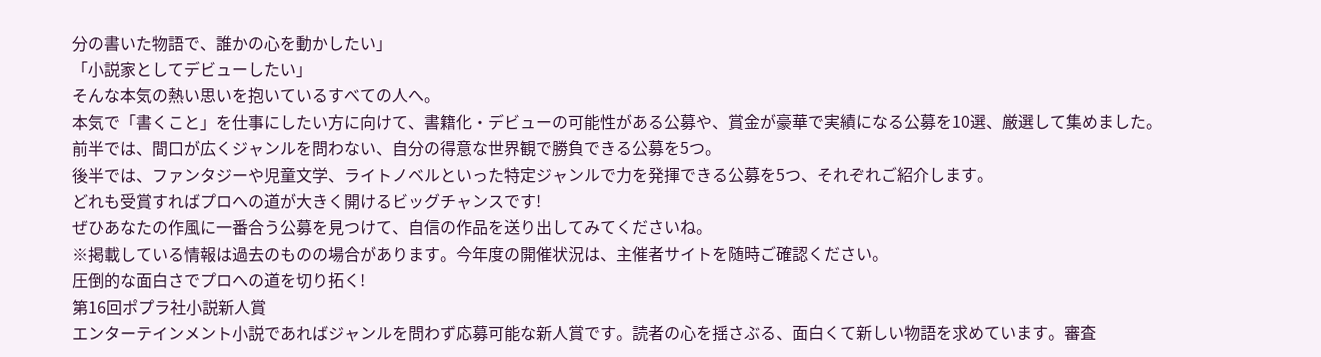分の書いた物語で、誰かの心を動かしたい」
「小説家としてデビューしたい」
そんな本気の熱い思いを抱いているすべての人へ。
本気で「書くこと」を仕事にしたい方に向けて、書籍化・デビューの可能性がある公募や、賞金が豪華で実績になる公募を10選、厳選して集めました。
前半では、間口が広くジャンルを問わない、自分の得意な世界観で勝負できる公募を5つ。
後半では、ファンタジーや児童文学、ライトノベルといった特定ジャンルで力を発揮できる公募を5つ、それぞれご紹介します。
どれも受賞すればプロへの道が大きく開けるビッグチャンスです!
ぜひあなたの作風に一番合う公募を見つけて、自信の作品を送り出してみてくださいね。
※掲載している情報は過去のものの場合があります。今年度の開催状況は、主催者サイトを随時ご確認ください。
圧倒的な面白さでプロへの道を切り拓く!
第16回ポプラ社小説新人賞
エンターテインメント小説であればジャンルを問わず応募可能な新人賞です。読者の心を揺さぶる、面白くて新しい物語を求めています。審査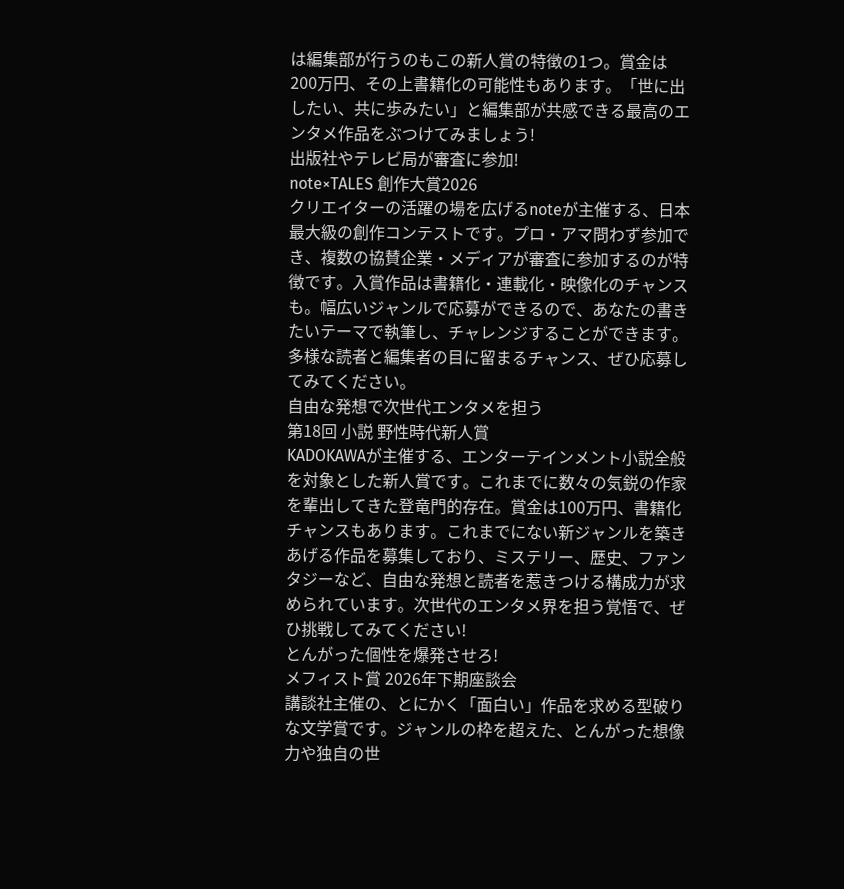は編集部が行うのもこの新人賞の特徴の1つ。賞金は200万円、その上書籍化の可能性もあります。「世に出したい、共に歩みたい」と編集部が共感できる最高のエンタメ作品をぶつけてみましょう!
出版社やテレビ局が審査に参加!
note×TALES 創作大賞2026
クリエイターの活躍の場を広げるnoteが主催する、日本最大級の創作コンテストです。プロ・アマ問わず参加でき、複数の協賛企業・メディアが審査に参加するのが特徴です。入賞作品は書籍化・連載化・映像化のチャンスも。幅広いジャンルで応募ができるので、あなたの書きたいテーマで執筆し、チャレンジすることができます。多様な読者と編集者の目に留まるチャンス、ぜひ応募してみてください。
自由な発想で次世代エンタメを担う
第18回 小説 野性時代新人賞
KADOKAWAが主催する、エンターテインメント小説全般を対象とした新人賞です。これまでに数々の気鋭の作家を輩出してきた登竜門的存在。賞金は100万円、書籍化チャンスもあります。これまでにない新ジャンルを築きあげる作品を募集しており、ミステリー、歴史、ファンタジーなど、自由な発想と読者を惹きつける構成力が求められています。次世代のエンタメ界を担う覚悟で、ぜひ挑戦してみてください!
とんがった個性を爆発させろ!
メフィスト賞 2026年下期座談会
講談社主催の、とにかく「面白い」作品を求める型破りな文学賞です。ジャンルの枠を超えた、とんがった想像力や独自の世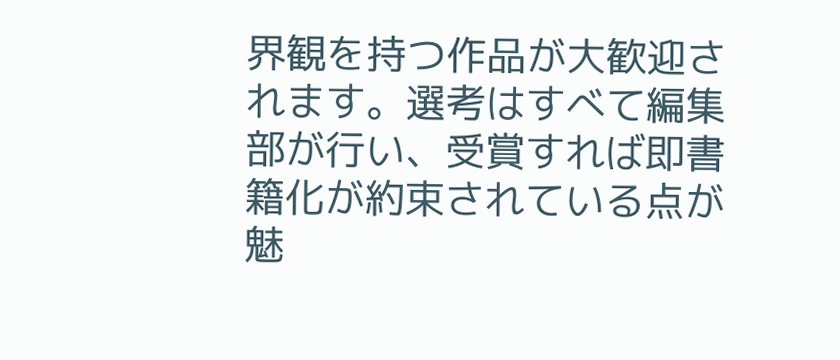界観を持つ作品が大歓迎されます。選考はすべて編集部が行い、受賞すれば即書籍化が約束されている点が魅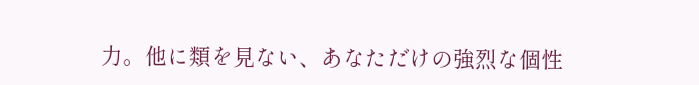力。他に類を見ない、あなただけの強烈な個性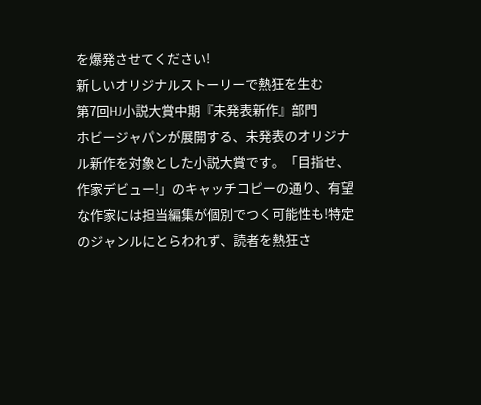を爆発させてください!
新しいオリジナルストーリーで熱狂を生む
第7回HJ小説大賞中期『未発表新作』部門
ホビージャパンが展開する、未発表のオリジナル新作を対象とした小説大賞です。「目指せ、作家デビュー!」のキャッチコピーの通り、有望な作家には担当編集が個別でつく可能性も!特定のジャンルにとらわれず、読者を熱狂さ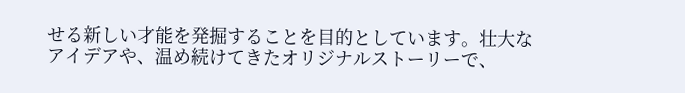せる新しい才能を発掘することを目的としています。壮大なアイデアや、温め続けてきたオリジナルストーリーで、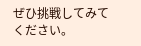ぜひ挑戦してみてください。